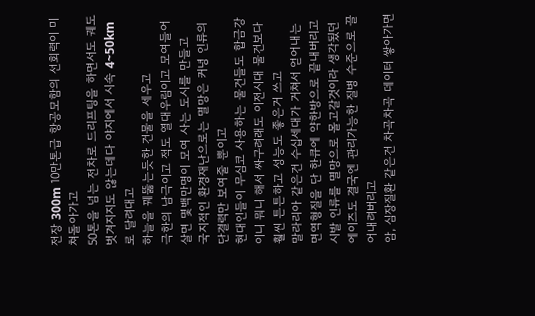전장 300m 10만톤급 항공모함의 선회력이 미쳐돌아가고
50톤을 넘는 전차로 드리프팅을 하면서도 궤도 벗겨지지도 않는데다 야지에서 시속 4~50km로 달려대고
하늘을 꿰뚫는듯한 건물을 세우고
극한의 남극이고 적도 열대우림이고 모여들어 살면 몇백만명이 모여 사는 도시를 만들고
국지적인 환경재난으로는 멸망은 커녕 인류의 단결력만 보여줄 뿐이고
현대인들이 무심코 사용하는 물건들도 합금강이니 뭐니 해서 싸구려래도 이전시대 물건보다 훨씬 튼튼하고 성능도 좋은거 쓰고
말라리아 같은건 수십세대가 거쳐서 얻어내는 면역형질을 단 한큐에 약한방으로 끝내버리고
시발 인류를 멸망으로 몰고갈것이라 생각됬던 에이즈도 결국엔 관리가능한 질병 수준으로 끌어내려버리고
암, 심장질환 같은건 차곡차곡 데이터 쌓아가면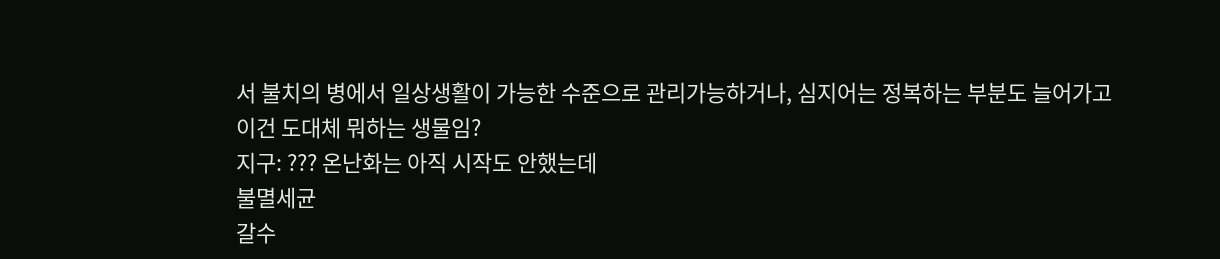서 불치의 병에서 일상생활이 가능한 수준으로 관리가능하거나, 심지어는 정복하는 부분도 늘어가고
이건 도대체 뭐하는 생물임?
지구: ??? 온난화는 아직 시작도 안했는데
불멸세균
갈수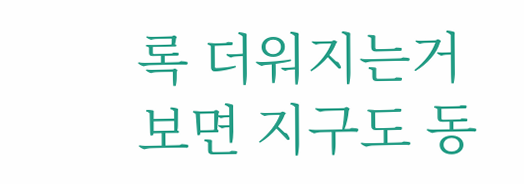록 더워지는거보면 지구도 동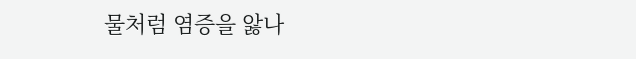물처럼 염증을 앓나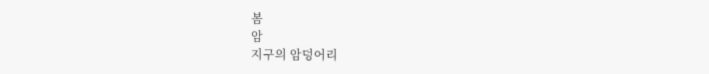봄
암
지구의 암덩어리